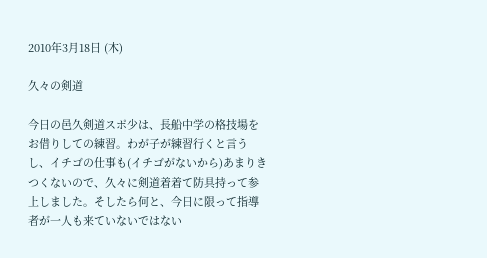2010年3月18日 (木)

久々の剣道

今日の邑久剣道スポ少は、長船中学の格技場をお借りしての練習。わが子が練習行くと言うし、イチゴの仕事も(イチゴがないから)あまりきつくないので、久々に剣道着着て防具持って参上しました。そしたら何と、今日に限って指導者が一人も来ていないではない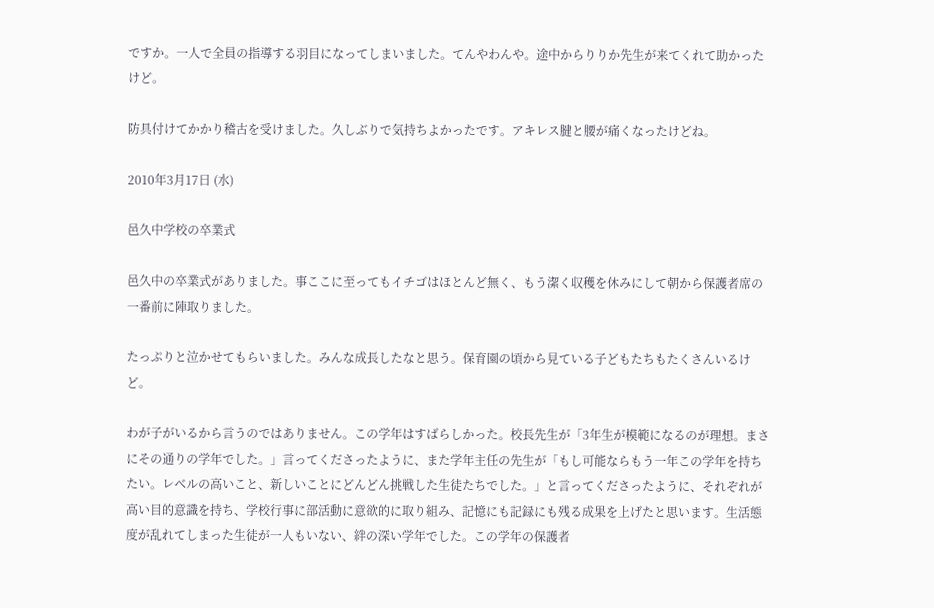ですか。一人で全員の指導する羽目になってしまいました。てんやわんや。途中からりりか先生が来てくれて助かったけど。

防具付けてかかり稽古を受けました。久しぶりで気持ちよかったです。アキレス腱と腰が痛くなったけどね。

2010年3月17日 (水)

邑久中学校の卒業式

邑久中の卒業式がありました。事ここに至ってもイチゴはほとんど無く、もう潔く収穫を休みにして朝から保護者席の一番前に陣取りました。

たっぷりと泣かせてもらいました。みんな成長したなと思う。保育園の頃から見ている子どもたちもたくさんいるけど。

わが子がいるから言うのではありません。この学年はすばらしかった。校長先生が「3年生が模範になるのが理想。まさにその通りの学年でした。」言ってくださったように、また学年主任の先生が「もし可能ならもう一年この学年を持ちたい。レベルの高いこと、新しいことにどんどん挑戦した生徒たちでした。」と言ってくださったように、それぞれが高い目的意識を持ち、学校行事に部活動に意欲的に取り組み、記憶にも記録にも残る成果を上げたと思います。生活態度が乱れてしまった生徒が一人もいない、絆の深い学年でした。この学年の保護者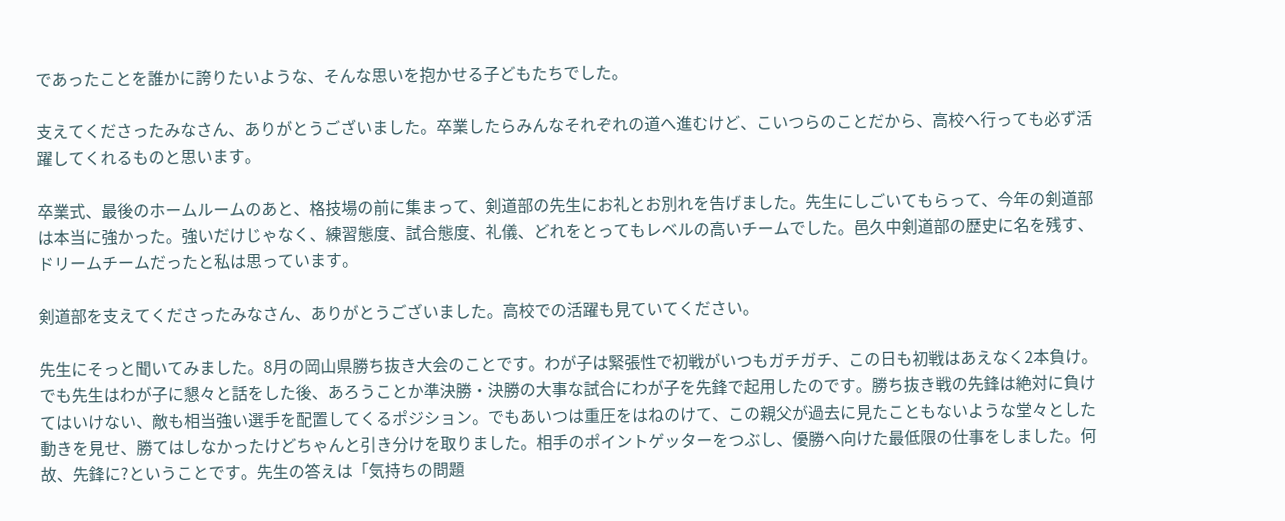であったことを誰かに誇りたいような、そんな思いを抱かせる子どもたちでした。

支えてくださったみなさん、ありがとうございました。卒業したらみんなそれぞれの道へ進むけど、こいつらのことだから、高校へ行っても必ず活躍してくれるものと思います。

卒業式、最後のホームルームのあと、格技場の前に集まって、剣道部の先生にお礼とお別れを告げました。先生にしごいてもらって、今年の剣道部は本当に強かった。強いだけじゃなく、練習態度、試合態度、礼儀、どれをとってもレベルの高いチームでした。邑久中剣道部の歴史に名を残す、ドリームチームだったと私は思っています。

剣道部を支えてくださったみなさん、ありがとうございました。高校での活躍も見ていてください。

先生にそっと聞いてみました。8月の岡山県勝ち抜き大会のことです。わが子は緊張性で初戦がいつもガチガチ、この日も初戦はあえなく2本負け。でも先生はわが子に懇々と話をした後、あろうことか準決勝・決勝の大事な試合にわが子を先鋒で起用したのです。勝ち抜き戦の先鋒は絶対に負けてはいけない、敵も相当強い選手を配置してくるポジション。でもあいつは重圧をはねのけて、この親父が過去に見たこともないような堂々とした動きを見せ、勝てはしなかったけどちゃんと引き分けを取りました。相手のポイントゲッターをつぶし、優勝へ向けた最低限の仕事をしました。何故、先鋒に?ということです。先生の答えは「気持ちの問題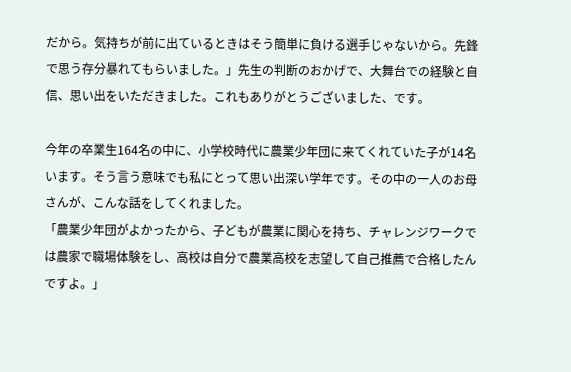だから。気持ちが前に出ているときはそう簡単に負ける選手じゃないから。先鋒で思う存分暴れてもらいました。」先生の判断のおかげで、大舞台での経験と自信、思い出をいただきました。これもありがとうございました、です。

今年の卒業生164名の中に、小学校時代に農業少年団に来てくれていた子が14名います。そう言う意味でも私にとって思い出深い学年です。その中の一人のお母さんが、こんな話をしてくれました。
「農業少年団がよかったから、子どもが農業に関心を持ち、チャレンジワークでは農家で職場体験をし、高校は自分で農業高校を志望して自己推薦で合格したんですよ。」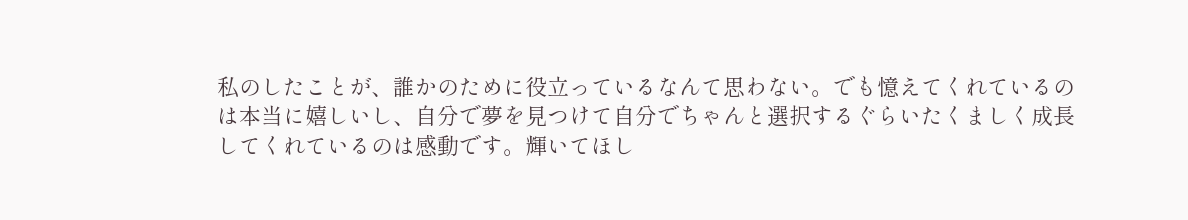私のしたことが、誰かのために役立っているなんて思わない。でも憶えてくれているのは本当に嬉しいし、自分で夢を見つけて自分でちゃんと選択するぐらいたくましく成長してくれているのは感動です。輝いてほし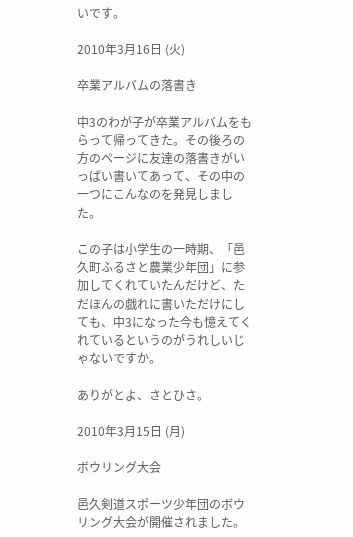いです。

2010年3月16日 (火)

卒業アルバムの落書き

中3のわが子が卒業アルバムをもらって帰ってきた。その後ろの方のページに友達の落書きがいっぱい書いてあって、その中の一つにこんなのを発見しました。

この子は小学生の一時期、「邑久町ふるさと農業少年団」に参加してくれていたんだけど、ただほんの戯れに書いただけにしても、中3になった今も憶えてくれているというのがうれしいじゃないですか。

ありがとよ、さとひさ。

2010年3月15日 (月)

ボウリング大会

邑久剣道スポーツ少年団のボウリング大会が開催されました。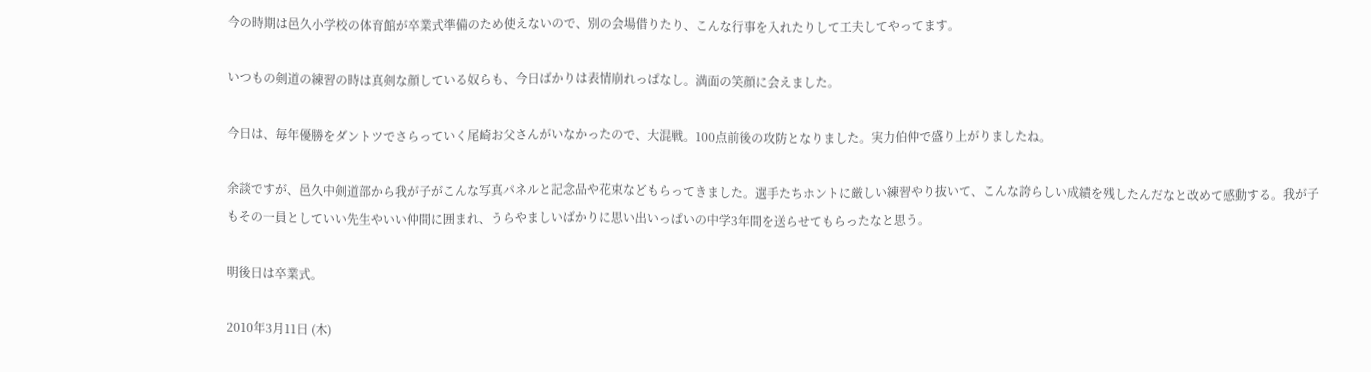今の時期は邑久小学校の体育館が卒業式準備のため使えないので、別の会場借りたり、こんな行事を入れたりして工夫してやってます。

いつもの剣道の練習の時は真剣な顔している奴らも、今日ばかりは表情崩れっぱなし。満面の笑顔に会えました。

今日は、毎年優勝をダントツでさらっていく尾崎お父さんがいなかったので、大混戦。100点前後の攻防となりました。実力伯仲で盛り上がりましたね。

余談ですが、邑久中剣道部から我が子がこんな写真パネルと記念品や花束などもらってきました。選手たちホントに厳しい練習やり抜いて、こんな誇らしい成績を残したんだなと改めて感動する。我が子もその一員としていい先生やいい仲間に囲まれ、うらやましいばかりに思い出いっぱいの中学3年間を送らせてもらったなと思う。

明後日は卒業式。

2010年3月11日 (木)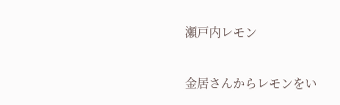瀬戸内レモン

金居さんからレモンをい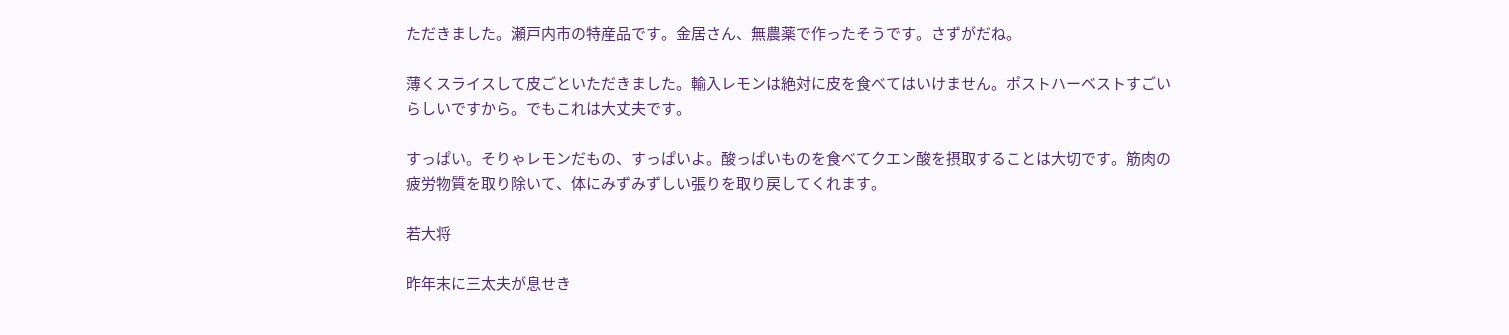ただきました。瀬戸内市の特産品です。金居さん、無農薬で作ったそうです。さずがだね。

薄くスライスして皮ごといただきました。輸入レモンは絶対に皮を食べてはいけません。ポストハーベストすごいらしいですから。でもこれは大丈夫です。

すっぱい。そりゃレモンだもの、すっぱいよ。酸っぱいものを食べてクエン酸を摂取することは大切です。筋肉の疲労物質を取り除いて、体にみずみずしい張りを取り戻してくれます。

若大将

昨年末に三太夫が息せき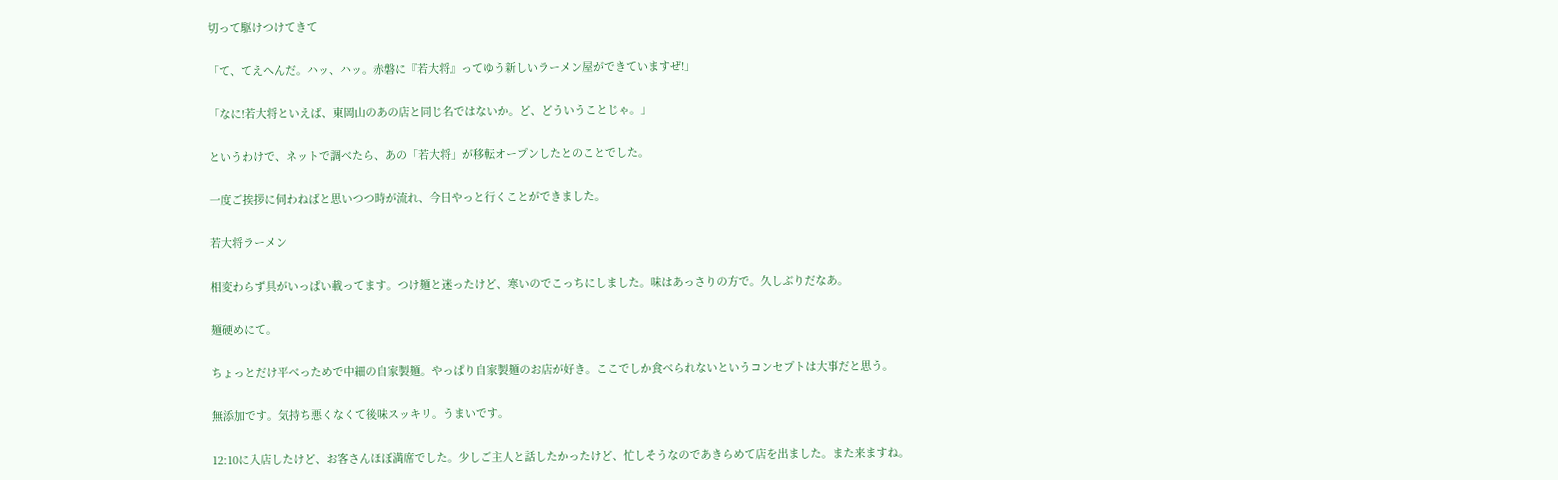切って駆けつけてきて

「て、てえへんだ。ハッ、ハッ。赤磐に『若大将』ってゆう新しいラーメン屋ができていますぜ!」

「なに!若大将といえば、東岡山のあの店と同じ名ではないか。ど、どういうことじゃ。」

というわけで、ネットで調べたら、あの「若大将」が移転オープンしたとのことでした。

一度ご挨拶に伺わねばと思いつつ時が流れ、今日やっと行くことができました。

若大将ラーメン

相変わらず具がいっぱい載ってます。つけ麺と迷ったけど、寒いのでこっちにしました。味はあっさりの方で。久しぶりだなあ。

麺硬めにて。

ちょっとだけ平べっためで中細の自家製麺。やっぱり自家製麺のお店が好き。ここでしか食べられないというコンセプトは大事だと思う。

無添加です。気持ち悪くなくて後味スッキリ。うまいです。

12:10に入店したけど、お客さんほぼ満席でした。少しご主人と話したかったけど、忙しそうなのであきらめて店を出ました。また来ますね。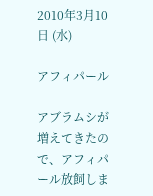2010年3月10日 (水)

アフィパール

アブラムシが増えてきたので、アフィパール放飼しま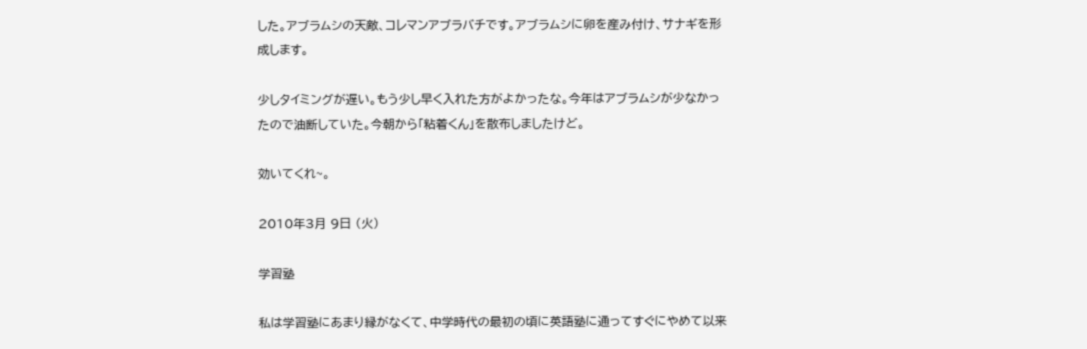した。アブラムシの天敵、コレマンアブラバチです。アブラムシに卵を産み付け、サナギを形成します。

少しタイミングが遅い。もう少し早く入れた方がよかったな。今年はアブラムシが少なかったので油断していた。今朝から「粘着くん」を散布しましたけど。

効いてくれ~。

2010年3月 9日 (火)

学習塾

私は学習塾にあまり縁がなくて、中学時代の最初の頃に英語塾に通ってすぐにやめて以来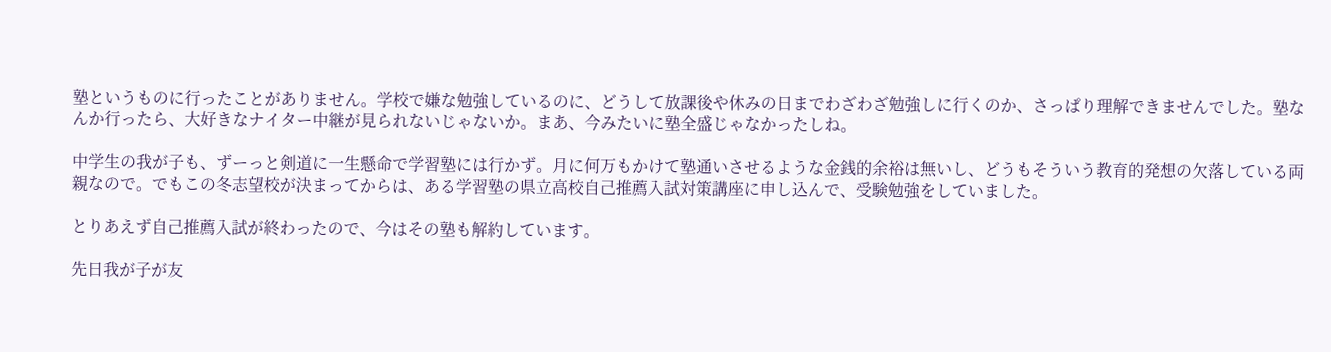塾というものに行ったことがありません。学校で嫌な勉強しているのに、どうして放課後や休みの日までわざわざ勉強しに行くのか、さっぱり理解できませんでした。塾なんか行ったら、大好きなナイター中継が見られないじゃないか。まあ、今みたいに塾全盛じゃなかったしね。

中学生の我が子も、ずーっと剣道に一生懸命で学習塾には行かず。月に何万もかけて塾通いさせるような金銭的余裕は無いし、どうもそういう教育的発想の欠落している両親なので。でもこの冬志望校が決まってからは、ある学習塾の県立高校自己推薦入試対策講座に申し込んで、受験勉強をしていました。

とりあえず自己推薦入試が終わったので、今はその塾も解約しています。

先日我が子が友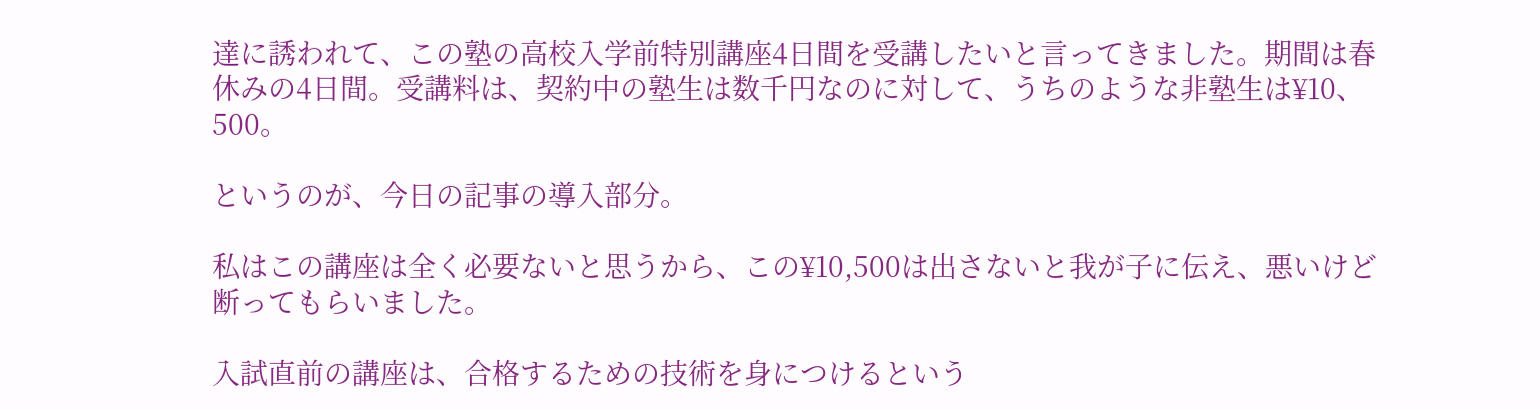達に誘われて、この塾の高校入学前特別講座4日間を受講したいと言ってきました。期間は春休みの4日間。受講料は、契約中の塾生は数千円なのに対して、うちのような非塾生は¥10、500。

というのが、今日の記事の導入部分。

私はこの講座は全く必要ないと思うから、この¥10,500は出さないと我が子に伝え、悪いけど断ってもらいました。

入試直前の講座は、合格するための技術を身につけるという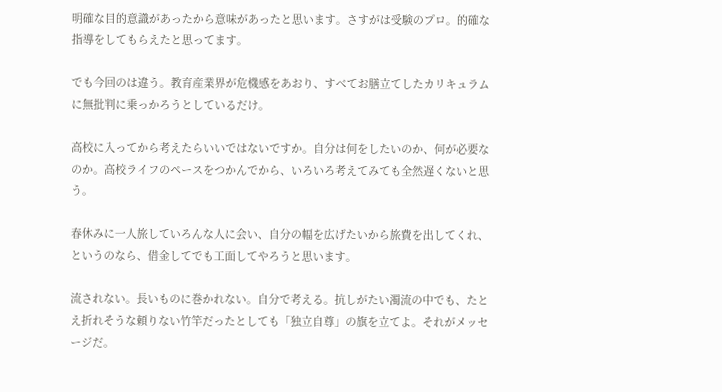明確な目的意識があったから意味があったと思います。さすがは受験のプロ。的確な指導をしてもらえたと思ってます。

でも今回のは違う。教育産業界が危機感をあおり、すべてお膳立てしたカリキュラムに無批判に乗っかろうとしているだけ。

高校に入ってから考えたらいいではないですか。自分は何をしたいのか、何が必要なのか。高校ライフのペースをつかんでから、いろいろ考えてみても全然遅くないと思う。

春休みに一人旅していろんな人に会い、自分の幅を広げたいから旅費を出してくれ、というのなら、借金してでも工面してやろうと思います。

流されない。長いものに巻かれない。自分で考える。抗しがたい濁流の中でも、たとえ折れそうな頼りない竹竿だったとしても「独立自尊」の旗を立てよ。それがメッセージだ。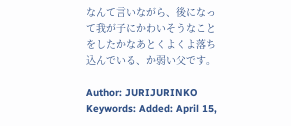なんて言いながら、後になって我が子にかわいそうなことをしたかなあとくよくよ落ち込んでいる、か弱い父です。

Author: JURIJURINKO Keywords: Added: April 15,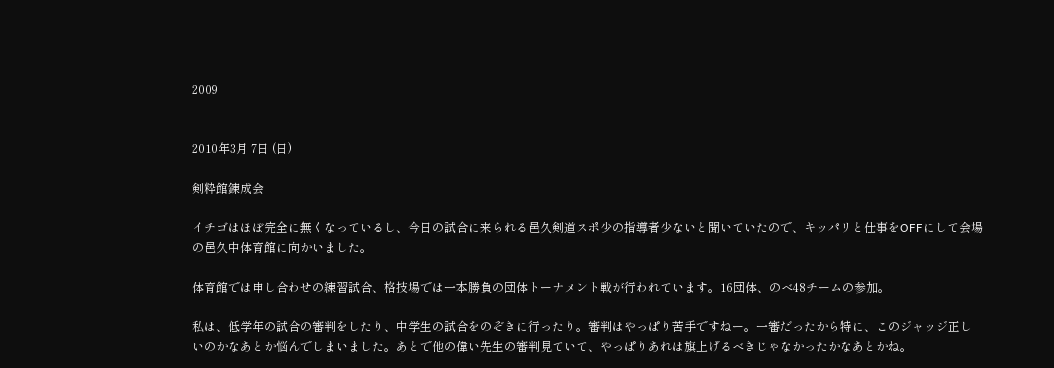2009


2010年3月 7日 (日)

剣粋館錬成会

イチゴはほぼ完全に無くなっているし、今日の試合に来られる邑久剣道スポ少の指導者少ないと聞いていたので、キッパリと仕事をOFFにして会場の邑久中体育館に向かいました。

体育館では申し合わせの練習試合、格技場では一本勝負の団体トーナメント戦が行われています。16団体、のべ48チームの参加。

私は、低学年の試合の審判をしたり、中学生の試合をのぞきに行ったり。審判はやっぱり苦手ですねー。一審だったから特に、このジャッジ正しいのかなあとか悩んでしまいました。あとで他の偉い先生の審判見ていて、やっぱりあれは旗上げるべきじゃなかったかなあとかね。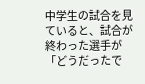中学生の試合を見ていると、試合が終わった選手が「どうだったで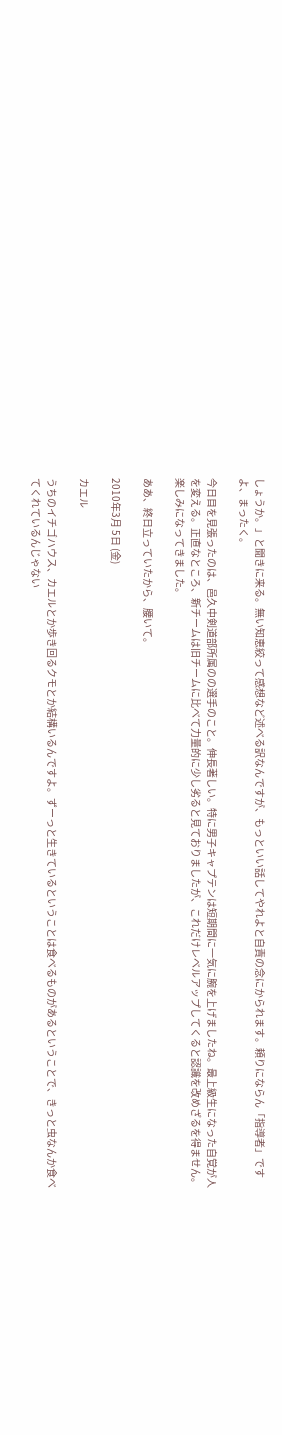しょうか。」と聞きに来る。無い知恵絞って感想など述べる訳なんですが、もっといい話してやれよと自責の念にかられます。頼りにならん「指導者」ですよ、まったく。

今日目を見張ったのは、邑久中剣道部所属のの選手のこと。伸長著しい。特に男子キャプテンは短期間に一気に腕を上げましたね。最上級生になった自覚が人を変える。正直なところ、新チームは旧チームに比べて力量的に少し劣ると見ておりましたが、これだけレベルアップしてくると認識を改めざるを得ません。楽しみになってきました。

ああ、終日立っていたから、腰いて。

2010年3月 5日 (金)

カエル

うちのイチゴハウス、カエルとか歩き回るクモとか結構いるんですよ。ずーっと生きているということは食べるものがあるということで、きっと虫なんか食べてくれているんじゃない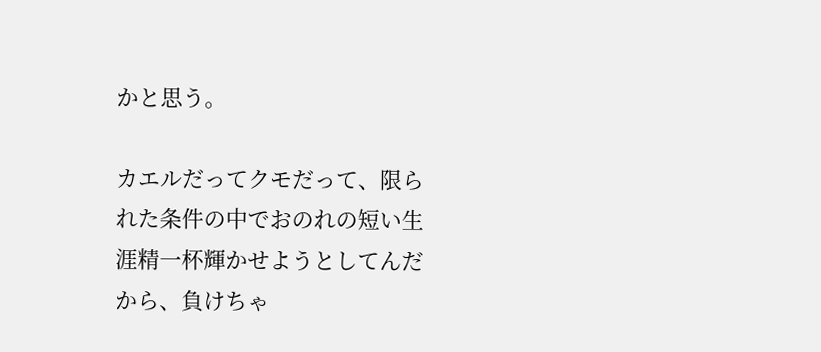かと思う。

カエルだってクモだって、限られた条件の中でおのれの短い生涯精一杯輝かせようとしてんだから、負けちゃ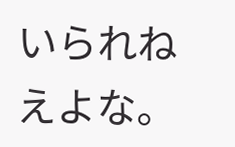いられねえよな。